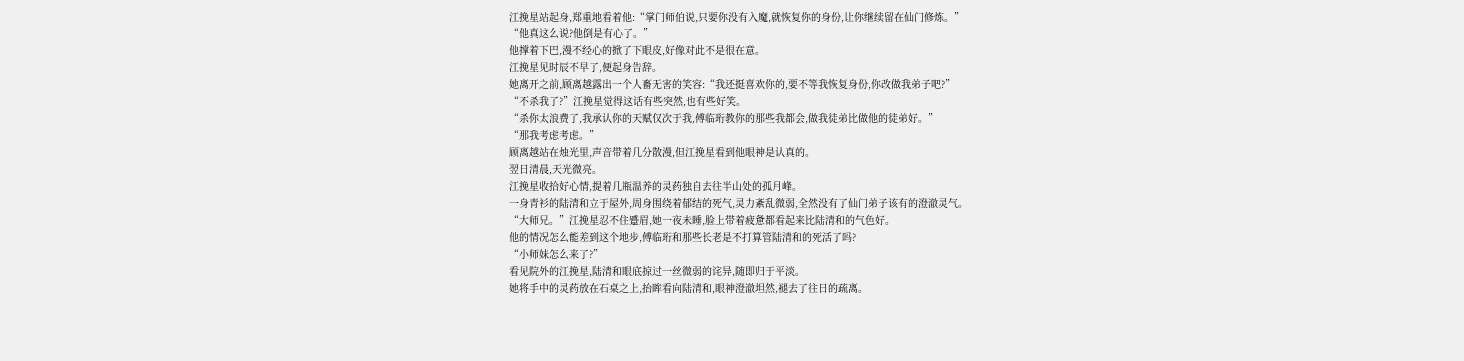江挽星站起身,郑重地看着他:“掌门师伯说,只要你没有入魔,就恢复你的身份,让你继续留在仙门修炼。”
“他真这么说?他倒是有心了。”
他撑着下巴,漫不经心的掀了下眼皮,好像对此不是很在意。
江挽星见时辰不早了,便起身告辞。
她离开之前,顾离越露出一个人畜无害的笑容:“我还挺喜欢你的,要不等我恢复身份,你改做我弟子吧?”
“不杀我了?”江挽星觉得这话有些突然,也有些好笑。
“杀你太浪费了,我承认你的天赋仅次于我,傅临珩教你的那些我都会,做我徒弟比做他的徒弟好。”
“那我考虑考虑。”
顾离越站在烛光里,声音带着几分散漫,但江挽星看到他眼神是认真的。
翌日清晨,天光微亮。
江挽星收拾好心情,提着几瓶温养的灵药独自去往半山处的孤月峰。
一身青衫的陆清和立于屋外,周身围绕着郁结的死气,灵力紊乱微弱,全然没有了仙门弟子该有的澄澈灵气。
“大师兄。”江挽星忍不住蹙眉,她一夜未睡,脸上带着疲惫都看起来比陆清和的气色好。
他的情况怎么能差到这个地步,傅临珩和那些长老是不打算管陆清和的死活了吗?
“小师妹怎么来了?”
看见院外的江挽星,陆清和眼底掠过一丝微弱的诧异,随即归于平淡。
她将手中的灵药放在石桌之上,抬眸看向陆清和,眼神澄澈坦然,褪去了往日的疏离。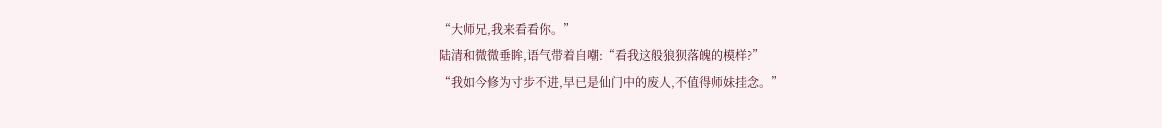“大师兄,我来看看你。”
陆清和微微垂眸,语气带着自嘲:“看我这般狼狈落魄的模样?”
“我如今修为寸步不进,早已是仙门中的废人,不值得师妹挂念。”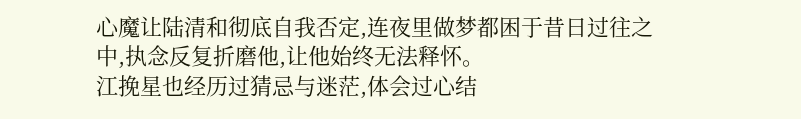心魔让陆清和彻底自我否定,连夜里做梦都困于昔日过往之中,执念反复折磨他,让他始终无法释怀。
江挽星也经历过猜忌与迷茫,体会过心结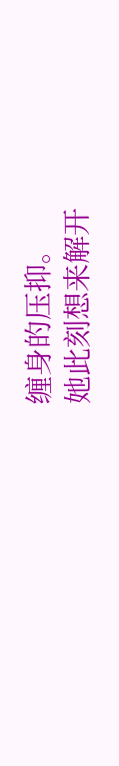缠身的压抑。
她此刻想来解开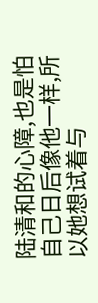陆清和的心障,也是怕自己日后像他一样,所以她想试着与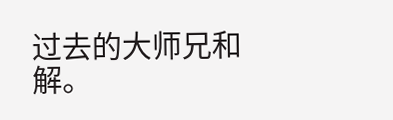过去的大师兄和解。